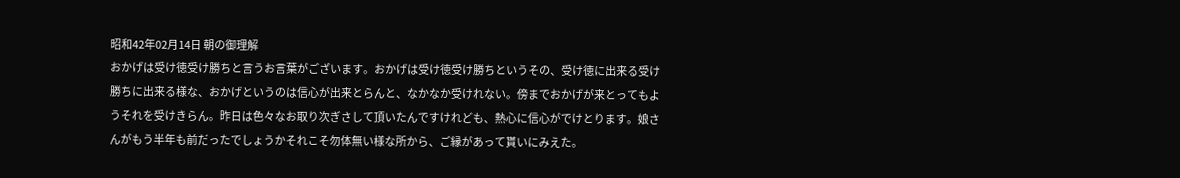昭和42年02月14日 朝の御理解
おかげは受け徳受け勝ちと言うお言葉がございます。おかげは受け徳受け勝ちというその、受け徳に出来る受け勝ちに出来る様な、おかげというのは信心が出来とらんと、なかなか受けれない。傍までおかげが来とってもようそれを受けきらん。昨日は色々なお取り次ぎさして頂いたんですけれども、熱心に信心がでけとります。娘さんがもう半年も前だったでしょうかそれこそ勿体無い様な所から、ご縁があって貰いにみえた。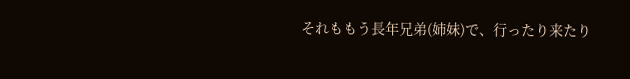それももう長年兄弟(姉妹)で、行ったり来たり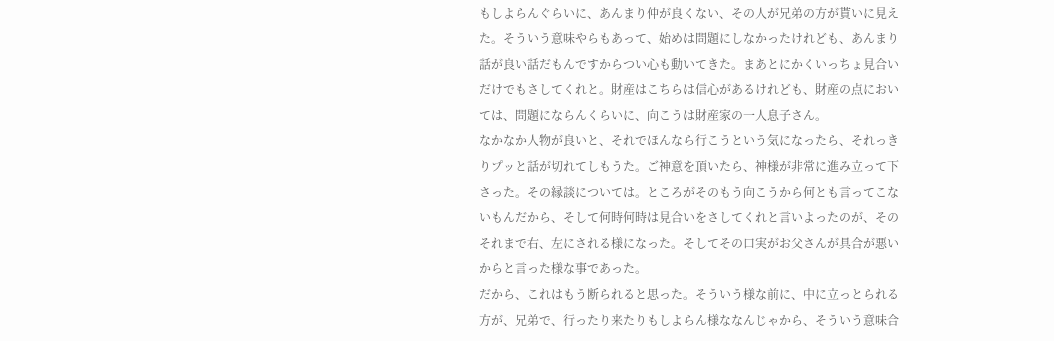もしよらんぐらいに、あんまり仲が良くない、その人が兄弟の方が貰いに見えた。そういう意味やらもあって、始めは問題にしなかったけれども、あんまり話が良い話だもんですからつい心も動いてきた。まあとにかくいっちょ見合いだけでもさしてくれと。財産はこちらは信心があるけれども、財産の点においては、問題にならんくらいに、向こうは財産家の一人息子さん。
なかなか人物が良いと、それでほんなら行こうという気になったら、それっきりプッと話が切れてしもうた。ご神意を頂いたら、神様が非常に進み立って下さった。その縁談については。ところがそのもう向こうから何とも言ってこないもんだから、そして何時何時は見合いをさしてくれと言いよったのが、そのそれまで右、左にされる様になった。そしてその口実がお父さんが具合が悪いからと言った様な事であった。
だから、これはもう断られると思った。そういう様な前に、中に立っとられる方が、兄弟で、行ったり来たりもしよらん様ななんじゃから、そういう意味合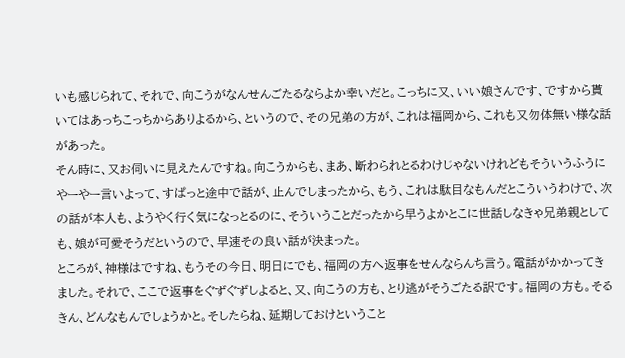いも感じられて、それで、向こうがなんせんごたるならよか幸いだと。こっちに又、いい娘さんです、ですから貰いてはあっちこっちからありよるから、というので、その兄弟の方が、これは福岡から、これも又勿体無い様な話があった。
そん時に、又お伺いに見えたんですね。向こうからも、まあ、断わられとるわけじゃないけれどもそういうふうにやーやー言いよって、すぱっと途中で話が、止んでしまったから、もう、これは駄目なもんだとこういうわけで、次の話が本人も、ようやく行く気になっとるのに、そういうことだったから早うよかとこに世話しなきゃ兄弟親としても、娘が可愛そうだというので、早速その良い話が決まった。
ところが、神様はですね、もうその今日、明日にでも、福岡の方へ返事をせんならんち言う。電話がかかってきました。それで、ここで返事をぐずぐずしよると、又、向こうの方も、とり逃がそうごたる訳です。福岡の方も。そるきん、どんなもんでしょうかと。そしたらね、延期しておけということ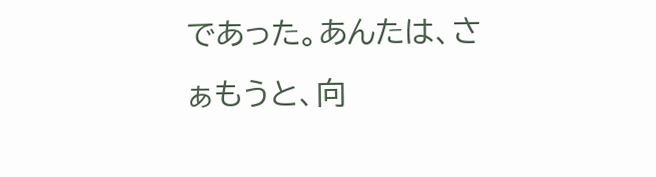であった。あんたは、さぁもうと、向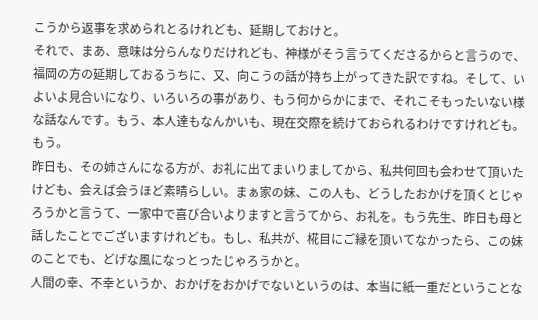こうから返事を求められとるけれども、延期しておけと。
それで、まあ、意味は分らんなりだけれども、神様がそう言うてくださるからと言うので、福岡の方の延期しておるうちに、又、向こうの話が持ち上がってきた訳ですね。そして、いよいよ見合いになり、いろいろの事があり、もう何からかにまで、それこそもったいない様な話なんです。もう、本人達もなんかいも、現在交際を続けておられるわけですけれども。もう。
昨日も、その姉さんになる方が、お礼に出てまいりましてから、私共何回も会わせて頂いたけども、会えば会うほど素晴らしい。まぁ家の妹、この人も、どうしたおかげを頂くとじゃろうかと言うて、一家中で喜び合いよりますと言うてから、お礼を。もう先生、昨日も母と話したことでございますけれども。もし、私共が、椛目にご縁を頂いてなかったら、この妹のことでも、どげな風になっとったじゃろうかと。
人間の幸、不幸というか、おかげをおかげでないというのは、本当に紙一重だということな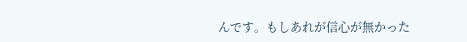んです。もしあれが信心が無かった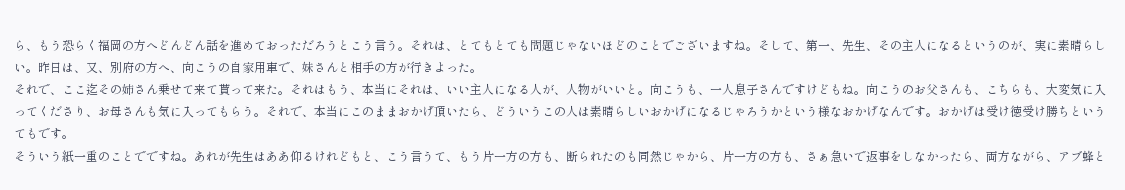ら、もう恐らく福岡の方へどんどん話を進めておっただろうとこう言う。それは、とてもとても問題じゃないほどのことでございますね。そして、第一、先生、その主人になるというのが、実に素晴らしい。昨日は、又、別府の方へ、向こうの自家用車で、妹さんと相手の方が行きよった。
それで、ここ迄その姉さん乗せて来て貰って来た。それはもう、本当にそれは、いい主人になる人が、人物がいいと。向こうも、一人息子さんですけどもね。向こうのお父さんも、こちらも、大変気に入ってくださり、お母さんも気に入ってもらう。それで、本当にこのままおかげ頂いたら、どういうこの人は素晴らしいおかげになるじゃろうかという様なおかげなんです。おかげは受け徳受け勝ちというてもです。
そういう紙一重のことでですね。あれが先生はああ仰るけれどもと、こう言うて、もう片一方の方も、断られたのも同然じゃから、片一方の方も、さぁ急いで返事をしなかったら、両方ながら、アブ蜂と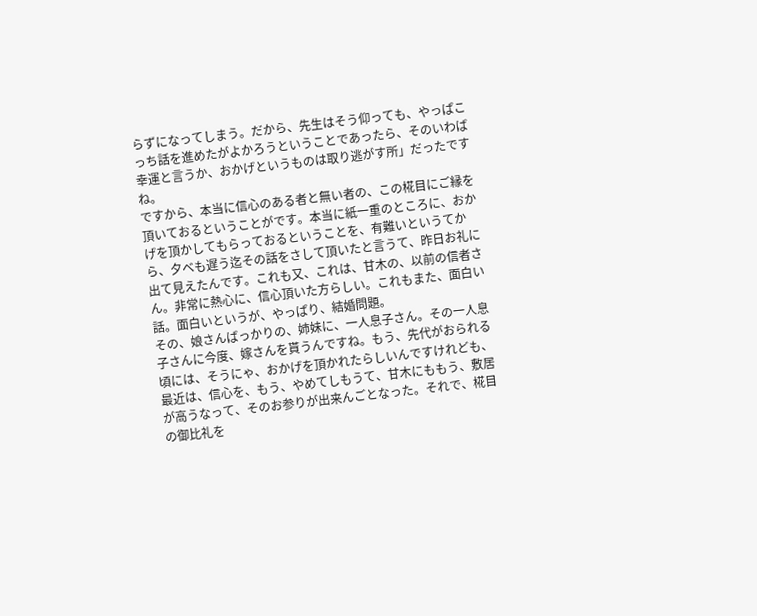らずになってしまう。だから、先生はそう仰っても、やっぱこっち話を進めたがよかろうということであったら、そのいわば幸運と言うか、おかげというものは取り逃がす所」だったですね。
ですから、本当に信心のある者と無い者の、この椛目にご縁を頂いておるということがです。本当に紙一重のところに、おかげを頂かしてもらっておるということを、有難いというてから、夕べも遅う迄その話をさして頂いたと言うて、昨日お礼に出て見えたんです。これも又、これは、甘木の、以前の信者さん。非常に熱心に、信心頂いた方らしい。これもまた、面白い話。面白いというが、やっぱり、結婚問題。
その、娘さんばっかりの、姉妹に、一人息子さん。その一人息子さんに今度、嫁さんを貰うんですね。もう、先代がおられる頃には、そうにゃ、おかげを頂かれたらしいんですけれども、最近は、信心を、もう、やめてしもうて、甘木にももう、敷居が高うなって、そのお参りが出来んごとなった。それで、椛目の御比礼を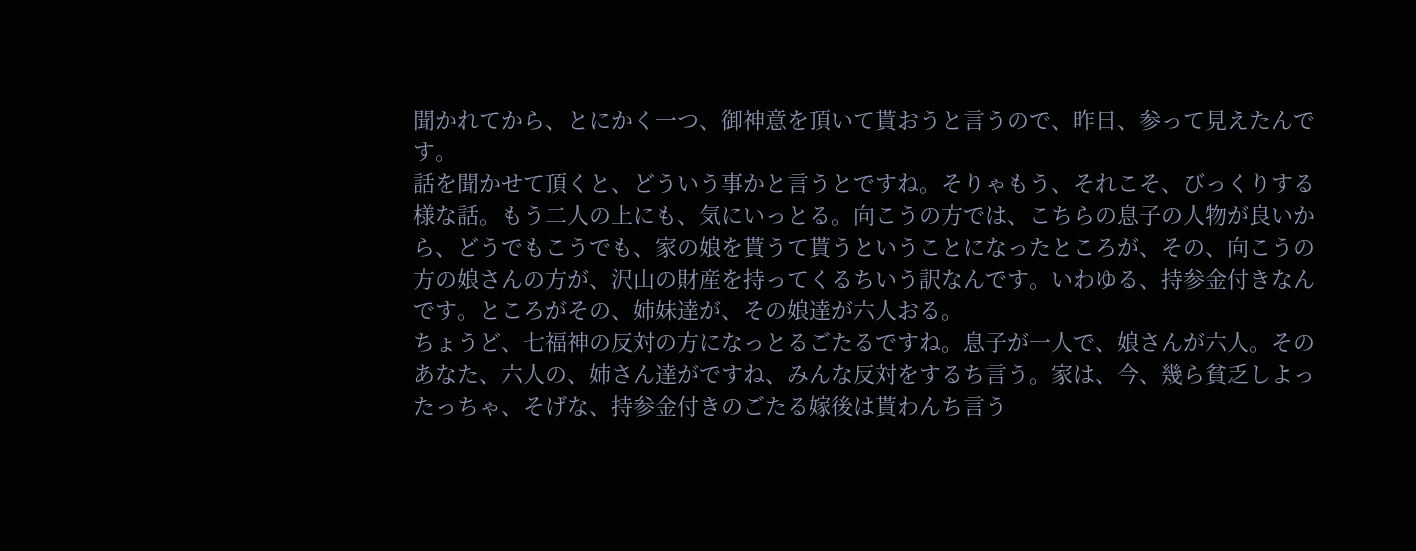聞かれてから、とにかく一つ、御神意を頂いて貰おうと言うので、昨日、参って見えたんです。
話を聞かせて頂くと、どういう事かと言うとですね。そりゃもう、それこそ、びっくりする様な話。もう二人の上にも、気にいっとる。向こうの方では、こちらの息子の人物が良いから、どうでもこうでも、家の娘を貰うて貰うということになったところが、その、向こうの方の娘さんの方が、沢山の財産を持ってくるちいう訳なんです。いわゆる、持参金付きなんです。ところがその、姉妹達が、その娘達が六人おる。
ちょうど、七福神の反対の方になっとるごたるですね。息子が一人で、娘さんが六人。そのあなた、六人の、姉さん達がですね、みんな反対をするち言う。家は、今、幾ら貧乏しよったっちゃ、そげな、持参金付きのごたる嫁後は貰わんち言う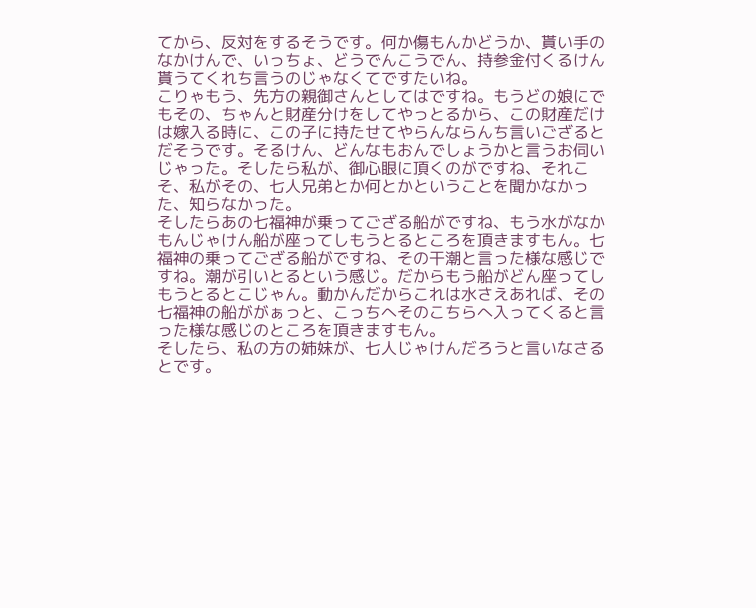てから、反対をするそうです。何か傷もんかどうか、貰い手のなかけんで、いっちょ、どうでんこうでん、持参金付くるけん貰うてくれち言うのじゃなくてですたいね。
こりゃもう、先方の親御さんとしてはですね。もうどの娘にでもその、ちゃんと財産分けをしてやっとるから、この財産だけは嫁入る時に、この子に持たせてやらんならんち言いござるとだそうです。そるけん、どんなもおんでしょうかと言うお伺いじゃった。そしたら私が、御心眼に頂くのがですね、それこそ、私がその、七人兄弟とか何とかということを聞かなかった、知らなかった。
そしたらあの七福神が乗ってござる船がですね、もう水がなかもんじゃけん船が座ってしもうとるところを頂きますもん。七福神の乗ってござる船がですね、その干潮と言った様な感じですね。潮が引いとるという感じ。だからもう船がどん座ってしもうとるとこじゃん。動かんだからこれは水さえあれば、その七福神の船ががぁっと、こっちへそのこちらへ入ってくると言った様な感じのところを頂きますもん。
そしたら、私の方の姉妹が、七人じゃけんだろうと言いなさるとです。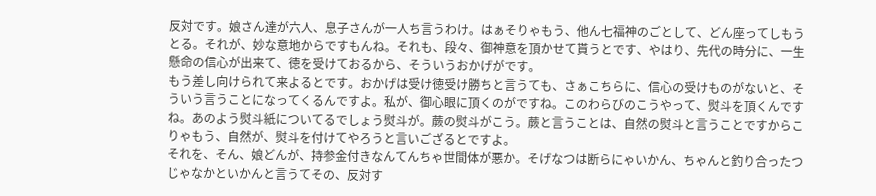反対です。娘さん達が六人、息子さんが一人ち言うわけ。はぁそりゃもう、他ん七福神のごとして、どん座ってしもうとる。それが、妙な意地からですもんね。それも、段々、御神意を頂かせて貰うとです、やはり、先代の時分に、一生懸命の信心が出来て、徳を受けておるから、そういうおかげがです。
もう差し向けられて来よるとです。おかげは受け徳受け勝ちと言うても、さぁこちらに、信心の受けものがないと、そういう言うことになってくるんですよ。私が、御心眼に頂くのがですね。このわらびのこうやって、熨斗を頂くんですね。あのよう熨斗紙についてるでしょう熨斗が。蕨の熨斗がこう。蕨と言うことは、自然の熨斗と言うことですからこりゃもう、自然が、熨斗を付けてやろうと言いござるとですよ。
それを、そん、娘どんが、持参金付きなんてんちゃ世間体が悪か。そげなつは断らにゃいかん、ちゃんと釣り合ったつじゃなかといかんと言うてその、反対す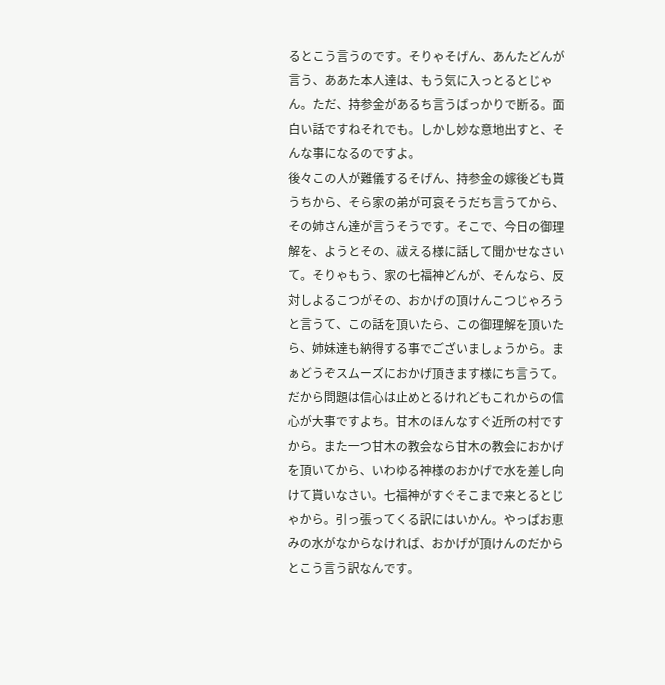るとこう言うのです。そりゃそげん、あんたどんが言う、ああた本人達は、もう気に入っとるとじゃん。ただ、持参金があるち言うばっかりで断る。面白い話ですねそれでも。しかし妙な意地出すと、そんな事になるのですよ。
後々この人が難儀するそげん、持参金の嫁後ども貰うちから、そら家の弟が可哀そうだち言うてから、その姉さん達が言うそうです。そこで、今日の御理解を、ようとその、祓える様に話して聞かせなさいて。そりゃもう、家の七福神どんが、そんなら、反対しよるこつがその、おかげの頂けんこつじゃろうと言うて、この話を頂いたら、この御理解を頂いたら、姉妹達も納得する事でございましょうから。まぁどうぞスムーズにおかげ頂きます様にち言うて。
だから問題は信心は止めとるけれどもこれからの信心が大事ですよち。甘木のほんなすぐ近所の村ですから。また一つ甘木の教会なら甘木の教会におかげを頂いてから、いわゆる神様のおかげで水を差し向けて貰いなさい。七福神がすぐそこまで来とるとじゃから。引っ張ってくる訳にはいかん。やっぱお恵みの水がなからなければ、おかげが頂けんのだからとこう言う訳なんです。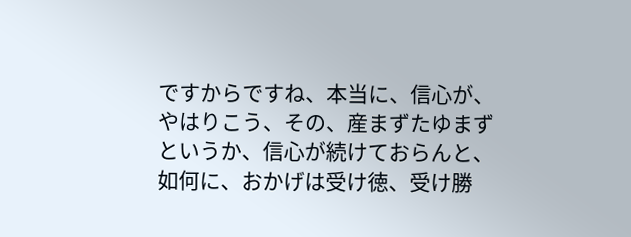ですからですね、本当に、信心が、やはりこう、その、産まずたゆまずというか、信心が続けておらんと、如何に、おかげは受け徳、受け勝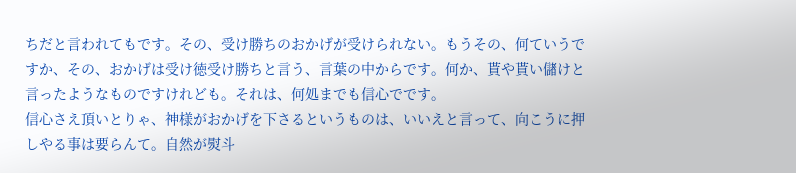ちだと言われてもです。その、受け勝ちのおかげが受けられない。もうその、何ていうですか、その、おかげは受け徳受け勝ちと言う、言葉の中からです。何か、貰や貰い儲けと言ったようなものですけれども。それは、何処までも信心でです。
信心さえ頂いとりゃ、神様がおかげを下さるというものは、いいえと言って、向こうに押しやる事は要らんて。自然が熨斗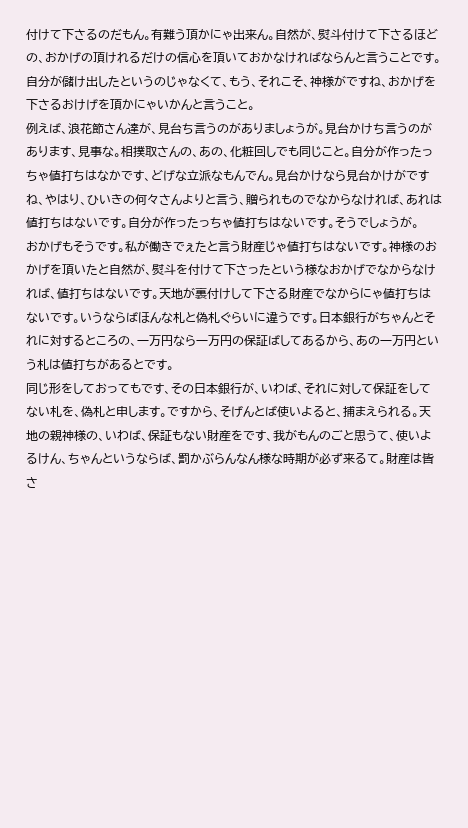付けて下さるのだもん。有難う頂かにゃ出来ん。自然が、熨斗付けて下さるほどの、おかげの頂けれるだけの信心を頂いておかなければならんと言うことです。自分が儲け出したというのじゃなくて、もう、それこそ、神様がですね、おかげを下さるおけげを頂かにゃいかんと言うこと。
例えば、浪花節さん達が、見台ち言うのがありましょうが。見台かけち言うのがあります、見事な。相撲取さんの、あの、化粧回しでも同じこと。自分が作ったっちゃ値打ちはなかです、どげな立派なもんでん。見台かけなら見台かけがですね、やはり、ひいきの何々さんよりと言う、贈られものでなからなければ、あれは値打ちはないです。自分が作ったっちゃ値打ちはないです。そうでしょうが。
おかげもそうです。私が働きでぇたと言う財産じゃ値打ちはないです。神様のおかげを頂いたと自然が、熨斗を付けて下さったという様なおかげでなからなければ、値打ちはないです。天地が裏付けして下さる財産でなからにゃ値打ちはないです。いうならばほんな札と偽札ぐらいに違うです。日本銀行がちゃんとそれに対するところの、一万円なら一万円の保証ばしてあるから、あの一万円という札は値打ちがあるとです。
同じ形をしておってもです、その日本銀行が、いわば、それに対して保証をしてない札を、偽札と申します。ですから、そげんとば使いよると、捕まえられる。天地の親神様の、いわば、保証もない財産をです、我がもんのごと思うて、使いよるけん、ちゃんというならば、罰かぶらんなん様な時期が必ず来るて。財産は皆さ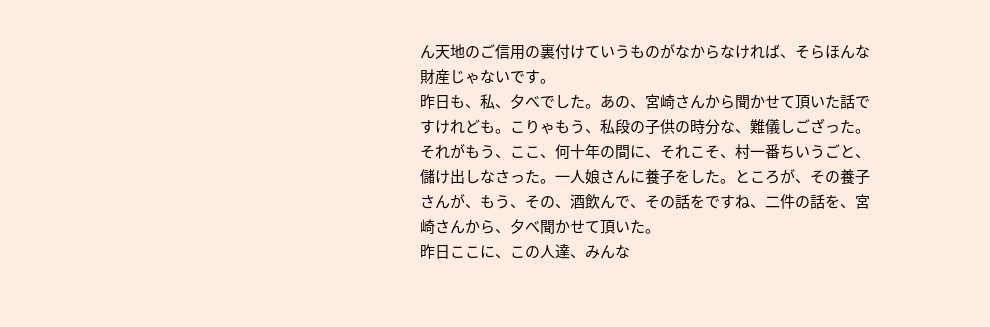ん天地のご信用の裏付けていうものがなからなければ、そらほんな財産じゃないです。
昨日も、私、夕べでした。あの、宮崎さんから聞かせて頂いた話ですけれども。こりゃもう、私段の子供の時分な、難儀しござった。それがもう、ここ、何十年の間に、それこそ、村一番ちいうごと、儲け出しなさった。一人娘さんに養子をした。ところが、その養子さんが、もう、その、酒飲んで、その話をですね、二件の話を、宮崎さんから、夕べ聞かせて頂いた。
昨日ここに、この人達、みんな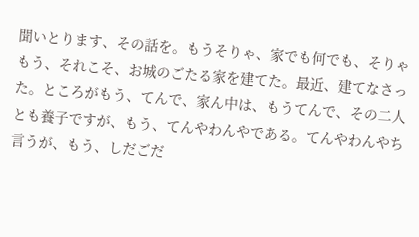聞いとります、その話を。もうそりゃ、家でも何でも、そりゃもう、それこそ、お城のごたる家を建てた。最近、建てなさった。ところがもう、てんで、家ん中は、もうてんで、その二人とも養子ですが、もう、てんやわんやである。てんやわんやち言うが、もう、しだごだ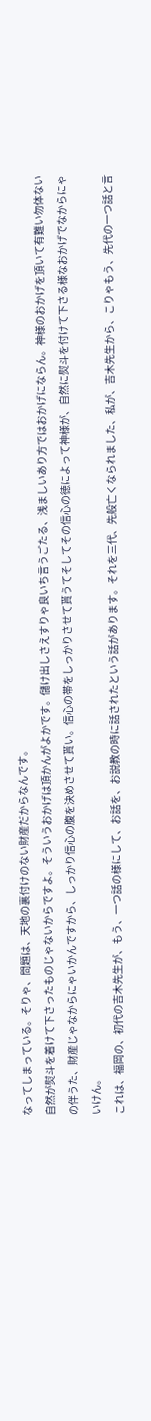なってしまっている。そりゃ、問題は、天地の裏付けのない財産だからなんです。
自然が熨斗を着けて下さったものじゃないからですよ。そういうおかげは頂かんがよかです。儲け出しさえすりゃ良いち言うごたる、浅ましいあり方ではおかげにならん。神様のおかげを頂いて有難い勿体ないの伴うた、財産じゃなからにゃいかんですから、しっかり信心の腹を決めさせて貰い。信心の帯をしっかりさせて貰うてそしてその信心の徳によって神様が、自然に熨斗を付けて下さる様なおかげでなからにゃいけん。
これは、福岡の、初代の吉木先生が、もう、一つ話の様にして、お話を、お説教の時に話されたという話があります。それを三代、先般亡くなられました、私が、吉木先生から、こりゃもう、先代の一つ話と言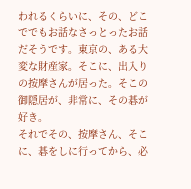われるくらいに、その、どこででもお話なさっとったお話だそうです。東京の、ある大変な財産家。そこに、出入りの按摩さんが居った。そこの御隠居が、非常に、その碁が好き。
それでその、按摩さん、そこに、碁をしに行ってから、必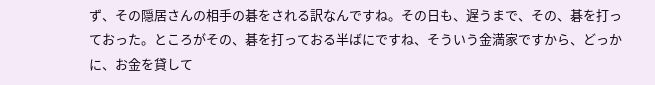ず、その隠居さんの相手の碁をされる訳なんですね。その日も、遅うまで、その、碁を打っておった。ところがその、碁を打っておる半ばにですね、そういう金満家ですから、どっかに、お金を貸して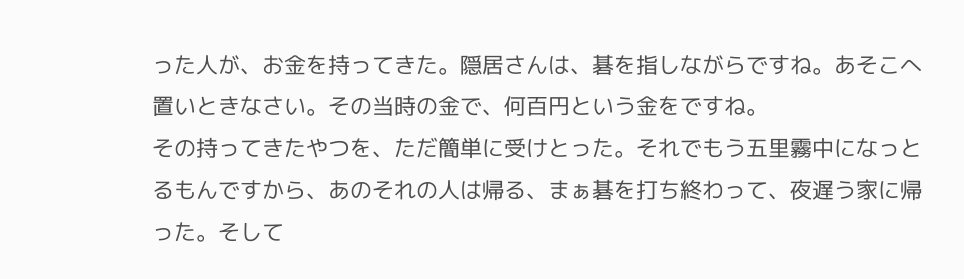った人が、お金を持ってきた。隠居さんは、碁を指しながらですね。あそこへ置いときなさい。その当時の金で、何百円という金をですね。
その持ってきたやつを、ただ簡単に受けとった。それでもう五里霧中になっとるもんですから、あのそれの人は帰る、まぁ碁を打ち終わって、夜遅う家に帰った。そして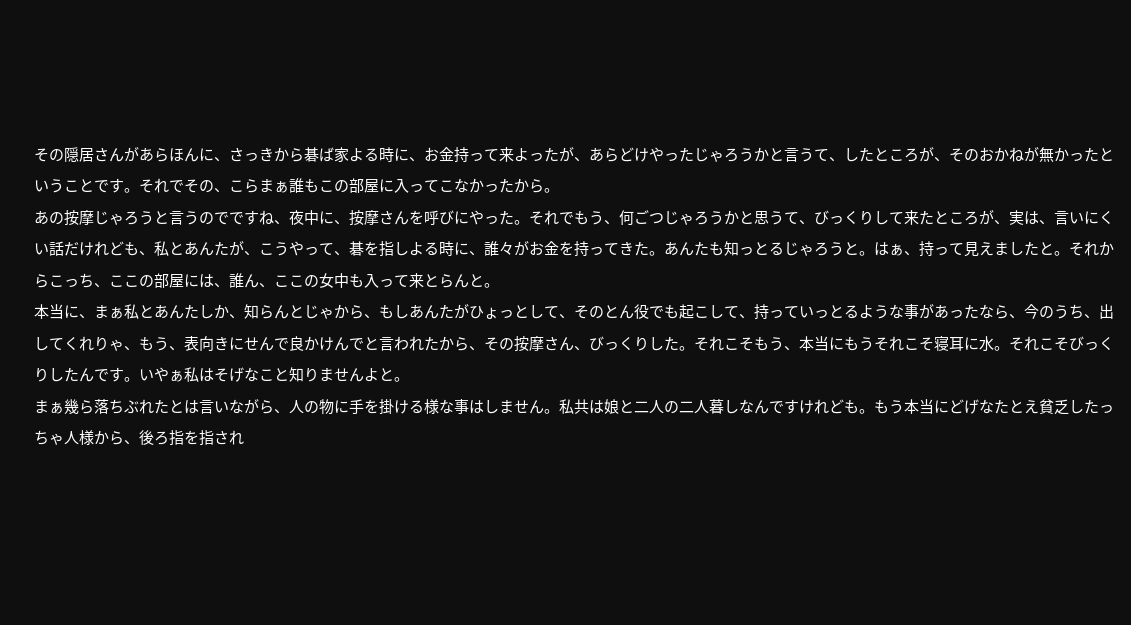その隠居さんがあらほんに、さっきから碁ば家よる時に、お金持って来よったが、あらどけやったじゃろうかと言うて、したところが、そのおかねが無かったということです。それでその、こらまぁ誰もこの部屋に入ってこなかったから。
あの按摩じゃろうと言うのでですね、夜中に、按摩さんを呼びにやった。それでもう、何ごつじゃろうかと思うて、びっくりして来たところが、実は、言いにくい話だけれども、私とあんたが、こうやって、碁を指しよる時に、誰々がお金を持ってきた。あんたも知っとるじゃろうと。はぁ、持って見えましたと。それからこっち、ここの部屋には、誰ん、ここの女中も入って来とらんと。
本当に、まぁ私とあんたしか、知らんとじゃから、もしあんたがひょっとして、そのとん役でも起こして、持っていっとるような事があったなら、今のうち、出してくれりゃ、もう、表向きにせんで良かけんでと言われたから、その按摩さん、びっくりした。それこそもう、本当にもうそれこそ寝耳に水。それこそびっくりしたんです。いやぁ私はそげなこと知りませんよと。
まぁ幾ら落ちぶれたとは言いながら、人の物に手を掛ける様な事はしません。私共は娘と二人の二人暮しなんですけれども。もう本当にどげなたとえ貧乏したっちゃ人様から、後ろ指を指され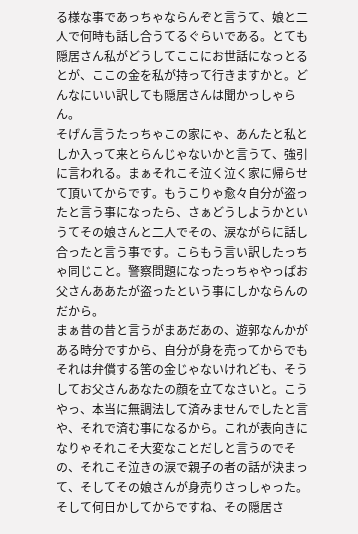る様な事であっちゃならんぞと言うて、娘と二人で何時も話し合うてるぐらいである。とても隠居さん私がどうしてここにお世話になっとるとが、ここの金を私が持って行きますかと。どんなにいい訳しても隠居さんは聞かっしゃらん。
そげん言うたっちゃこの家にゃ、あんたと私としか入って来とらんじゃないかと言うて、強引に言われる。まぁそれこそ泣く泣く家に帰らせて頂いてからです。もうこりゃ愈々自分が盗ったと言う事になったら、さぁどうしようかというてその娘さんと二人でその、涙ながらに話し合ったと言う事です。こらもう言い訳したっちゃ同じこと。警察問題になったっちゃやっぱお父さんああたが盗ったという事にしかならんのだから。
まぁ昔の昔と言うがまあだあの、遊郭なんかがある時分ですから、自分が身を売ってからでもそれは弁償する筈の金じゃないけれども、そうしてお父さんあなたの顔を立てなさいと。こうやっ、本当に無調法して済みませんでしたと言や、それで済む事になるから。これが表向きになりゃそれこそ大変なことだしと言うのでその、それこそ泣きの涙で親子の者の話が決まって、そしてその娘さんが身売りさっしゃった。そして何日かしてからですね、その隠居さ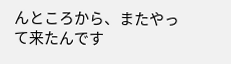んところから、またやって来たんです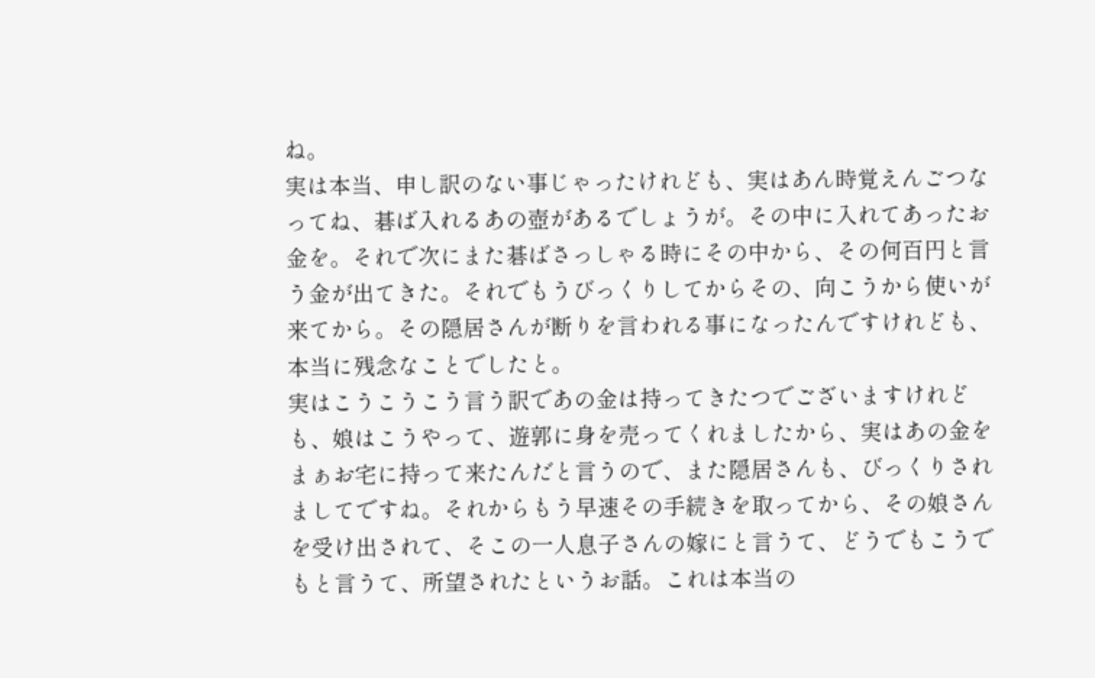ね。
実は本当、申し訳のない事じゃったけれども、実はあん時覚えんごつなってね、碁ば入れるあの壺があるでしょうが。その中に入れてあったお金を。それで次にまた碁ばさっしゃる時にその中から、その何百円と言う金が出てきた。それでもうびっくりしてからその、向こうから使いが来てから。その隠居さんが断りを言われる事になったんですけれども、本当に残念なことでしたと。
実はこうこうこう言う訳であの金は持ってきたつでございますけれども、娘はこうやって、遊郭に身を売ってくれましたから、実はあの金をまぁお宅に持って来たんだと言うので、また隠居さんも、びっくりされましてですね。それからもう早速その手続きを取ってから、その娘さんを受け出されて、そこの一人息子さんの嫁にと言うて、どうでもこうでもと言うて、所望されたというお話。これは本当の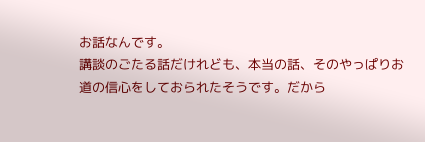お話なんです。
講談のごたる話だけれども、本当の話、そのやっぱりお道の信心をしておられたそうです。だから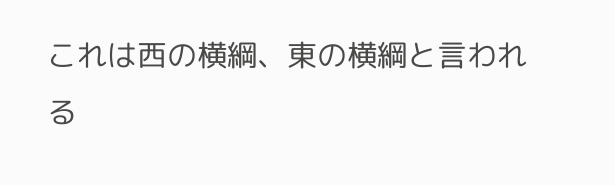これは西の横綱、東の横綱と言われる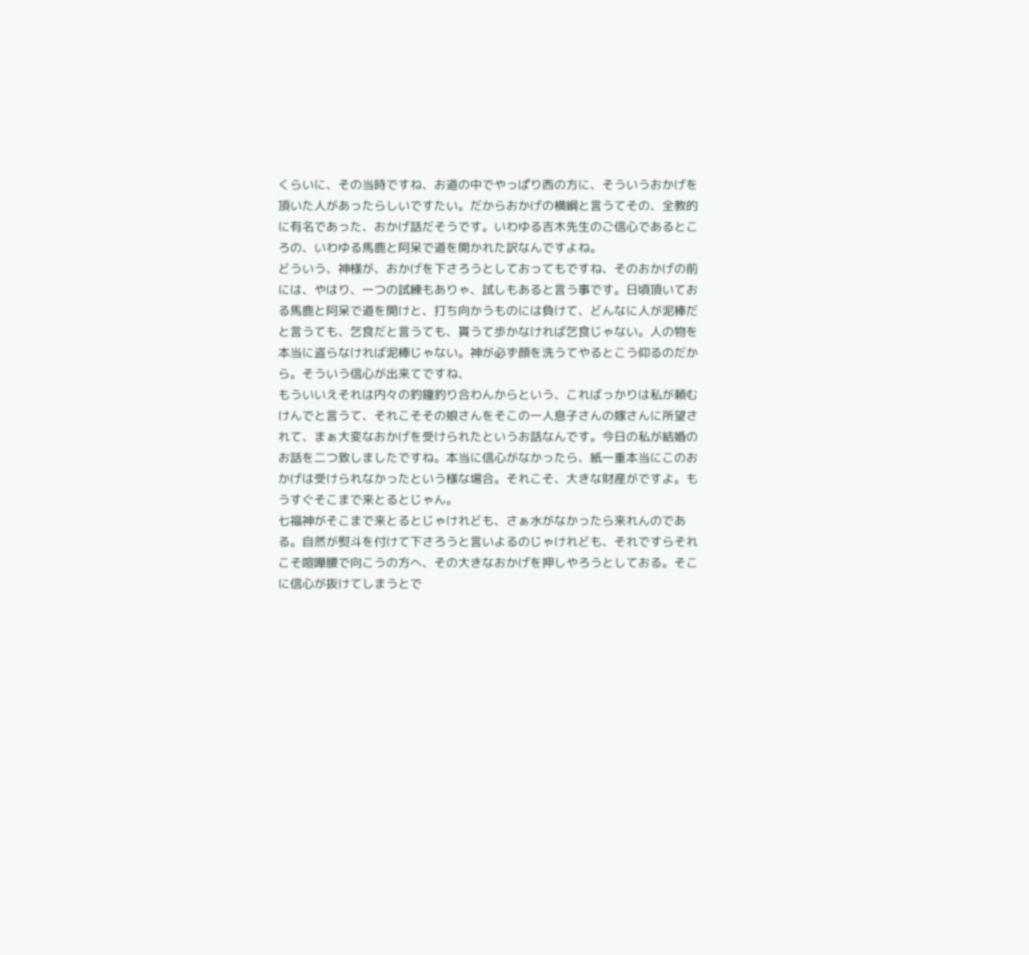くらいに、その当時ですね、お道の中でやっぱり西の方に、そういうおかげを頂いた人があったらしいですたい。だからおかげの横綱と言うてその、全教的に有名であった、おかげ話だそうです。いわゆる吉木先生のご信心であるところの、いわゆる馬鹿と阿呆で道を開かれた訳なんですよね。
どういう、神様が、おかげを下さろうとしておってもですね、そのおかげの前には、やはり、一つの試練もありゃ、試しもあると言う事です。日頃頂いておる馬鹿と阿呆で道を開けと、打ち向かうものには負けて、どんなに人が泥棒だと言うても、乞食だと言うても、貰うて歩かなければ乞食じゃない。人の物を本当に盗らなければ泥棒じゃない。神が必ず顔を洗うてやるとこう仰るのだから。そういう信心が出来てですね、
もういいえそれは内々の釣鐘釣り合わんからという、こればっかりは私が頼むけんでと言うて、それこそその娘さんをそこの一人息子さんの嫁さんに所望されて、まぁ大変なおかげを受けられたというお話なんです。今日の私が結婚のお話を二つ致しましたですね。本当に信心がなかったら、紙一重本当にこのおかげは受けられなかったという様な場合。それこそ、大きな財産がですよ。もうすぐそこまで来とるとじゃん。
七福神がそこまで来とるとじゃけれども、さぁ水がなかったら来れんのである。自然が熨斗を付けて下さろうと言いよるのじゃけれども、それですらそれこそ喧嘩腰で向こうの方へ、その大きなおかげを押しやろうとしておる。そこに信心が抜けてしまうとで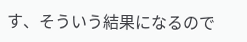す、そういう結果になるので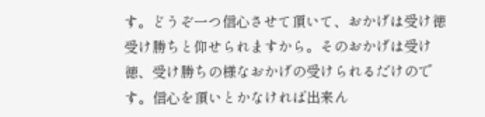す。どうぞ一つ信心させて頂いて、おかげは受け徳受け勝ちと仰せられますから。そのおかげは受け徳、受け勝ちの様なおかげの受けられるだけのです。信心を頂いとかなければ出来ん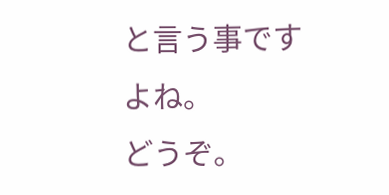と言う事ですよね。
どうぞ。